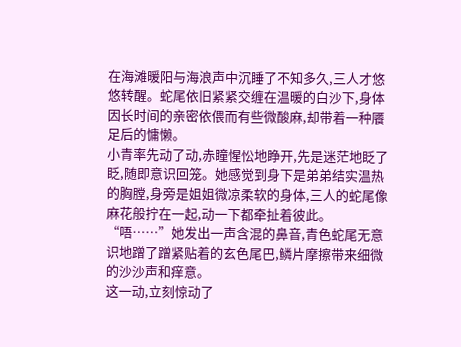在海滩暖阳与海浪声中沉睡了不知多久,三人才悠悠转醒。蛇尾依旧紧紧交缠在温暖的白沙下,身体因长时间的亲密依偎而有些微酸麻,却带着一种餍足后的慵懒。
小青率先动了动,赤瞳惺忪地睁开,先是迷茫地眨了眨,随即意识回笼。她感觉到身下是弟弟结实温热的胸膛,身旁是姐姐微凉柔软的身体,三人的蛇尾像麻花般拧在一起,动一下都牵扯着彼此。
“唔……”她发出一声含混的鼻音,青色蛇尾无意识地蹭了蹭紧贴着的玄色尾巴,鳞片摩擦带来细微的沙沙声和痒意。
这一动,立刻惊动了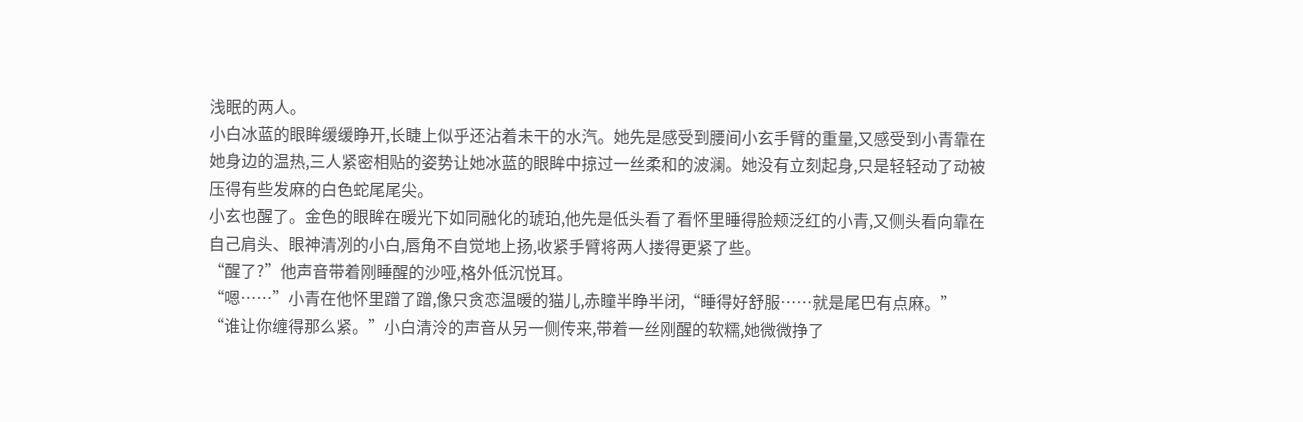浅眠的两人。
小白冰蓝的眼眸缓缓睁开,长睫上似乎还沾着未干的水汽。她先是感受到腰间小玄手臂的重量,又感受到小青靠在她身边的温热,三人紧密相贴的姿势让她冰蓝的眼眸中掠过一丝柔和的波澜。她没有立刻起身,只是轻轻动了动被压得有些发麻的白色蛇尾尾尖。
小玄也醒了。金色的眼眸在暖光下如同融化的琥珀,他先是低头看了看怀里睡得脸颊泛红的小青,又侧头看向靠在自己肩头、眼神清冽的小白,唇角不自觉地上扬,收紧手臂将两人搂得更紧了些。
“醒了?”他声音带着刚睡醒的沙哑,格外低沉悦耳。
“嗯……”小青在他怀里蹭了蹭,像只贪恋温暖的猫儿,赤瞳半睁半闭,“睡得好舒服……就是尾巴有点麻。”
“谁让你缠得那么紧。”小白清泠的声音从另一侧传来,带着一丝刚醒的软糯,她微微挣了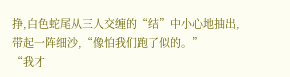挣,白色蛇尾从三人交缠的“结”中小心地抽出,带起一阵细沙,“像怕我们跑了似的。”
“我才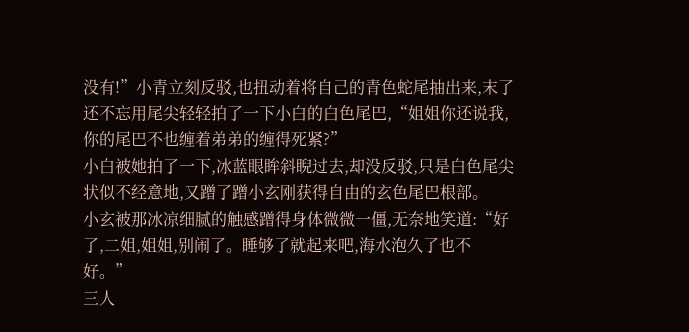没有!”小青立刻反驳,也扭动着将自己的青色蛇尾抽出来,末了还不忘用尾尖轻轻拍了一下小白的白色尾巴,“姐姐你还说我,你的尾巴不也缠着弟弟的缠得死紧?”
小白被她拍了一下,冰蓝眼眸斜睨过去,却没反驳,只是白色尾尖状似不经意地,又蹭了蹭小玄刚获得自由的玄色尾巴根部。
小玄被那冰凉细腻的触感蹭得身体微微一僵,无奈地笑道:“好了,二姐,姐姐,别闹了。睡够了就起来吧,海水泡久了也不好。”
三人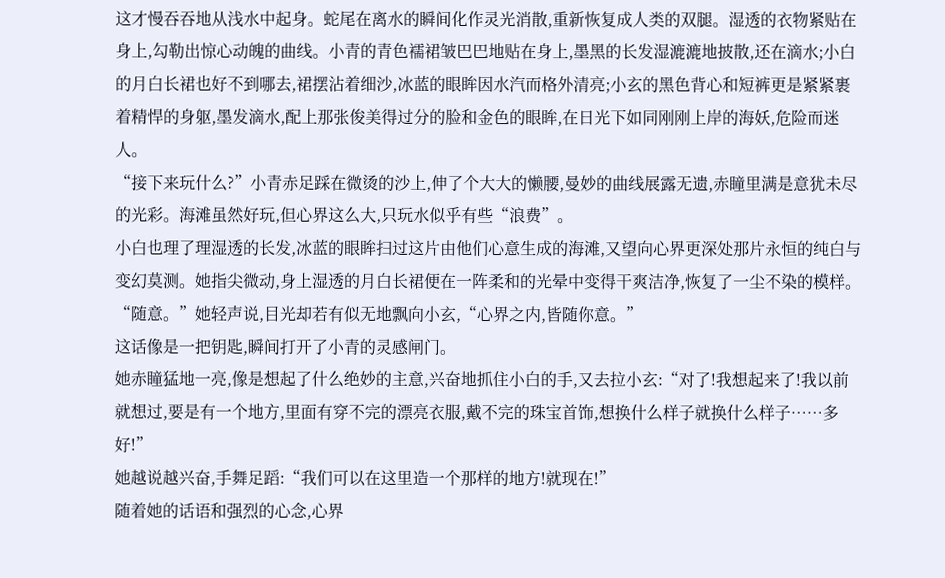这才慢吞吞地从浅水中起身。蛇尾在离水的瞬间化作灵光消散,重新恢复成人类的双腿。湿透的衣物紧贴在身上,勾勒出惊心动魄的曲线。小青的青色襦裙皱巴巴地贴在身上,墨黑的长发湿漉漉地披散,还在滴水;小白的月白长裙也好不到哪去,裙摆沾着细沙,冰蓝的眼眸因水汽而格外清亮;小玄的黑色背心和短裤更是紧紧裹着精悍的身躯,墨发滴水,配上那张俊美得过分的脸和金色的眼眸,在日光下如同刚刚上岸的海妖,危险而迷人。
“接下来玩什么?”小青赤足踩在微烫的沙上,伸了个大大的懒腰,曼妙的曲线展露无遗,赤瞳里满是意犹未尽的光彩。海滩虽然好玩,但心界这么大,只玩水似乎有些“浪费”。
小白也理了理湿透的长发,冰蓝的眼眸扫过这片由他们心意生成的海滩,又望向心界更深处那片永恒的纯白与变幻莫测。她指尖微动,身上湿透的月白长裙便在一阵柔和的光晕中变得干爽洁净,恢复了一尘不染的模样。
“随意。”她轻声说,目光却若有似无地飘向小玄,“心界之内,皆随你意。”
这话像是一把钥匙,瞬间打开了小青的灵感闸门。
她赤瞳猛地一亮,像是想起了什么绝妙的主意,兴奋地抓住小白的手,又去拉小玄:“对了!我想起来了!我以前就想过,要是有一个地方,里面有穿不完的漂亮衣服,戴不完的珠宝首饰,想换什么样子就换什么样子……多好!”
她越说越兴奋,手舞足蹈:“我们可以在这里造一个那样的地方!就现在!”
随着她的话语和强烈的心念,心界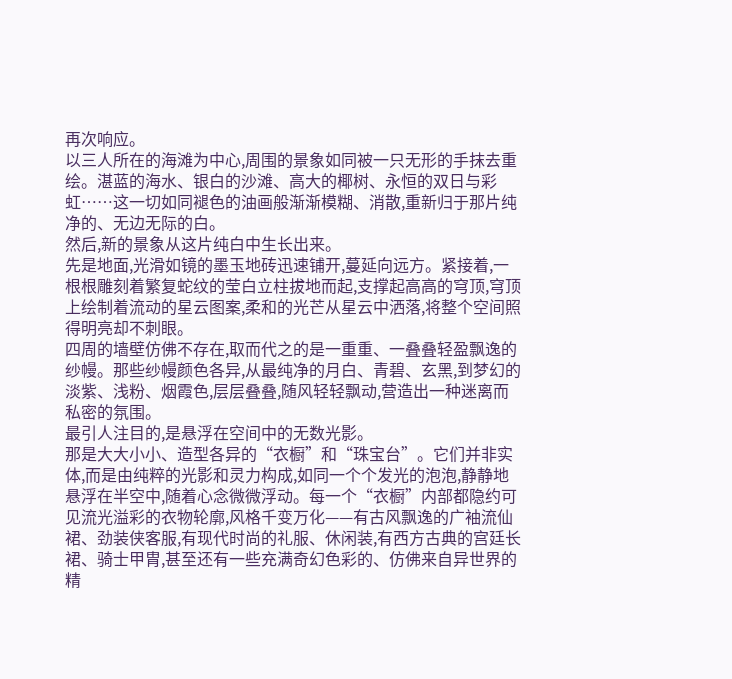再次响应。
以三人所在的海滩为中心,周围的景象如同被一只无形的手抹去重绘。湛蓝的海水、银白的沙滩、高大的椰树、永恒的双日与彩虹……这一切如同褪色的油画般渐渐模糊、消散,重新归于那片纯净的、无边无际的白。
然后,新的景象从这片纯白中生长出来。
先是地面,光滑如镜的墨玉地砖迅速铺开,蔓延向远方。紧接着,一根根雕刻着繁复蛇纹的莹白立柱拔地而起,支撑起高高的穹顶,穹顶上绘制着流动的星云图案,柔和的光芒从星云中洒落,将整个空间照得明亮却不刺眼。
四周的墙壁仿佛不存在,取而代之的是一重重、一叠叠轻盈飘逸的纱幔。那些纱幔颜色各异,从最纯净的月白、青碧、玄黑,到梦幻的淡紫、浅粉、烟霞色,层层叠叠,随风轻轻飘动,营造出一种迷离而私密的氛围。
最引人注目的,是悬浮在空间中的无数光影。
那是大大小小、造型各异的“衣橱”和“珠宝台”。它们并非实体,而是由纯粹的光影和灵力构成,如同一个个发光的泡泡,静静地悬浮在半空中,随着心念微微浮动。每一个“衣橱”内部都隐约可见流光溢彩的衣物轮廓,风格千变万化——有古风飘逸的广袖流仙裙、劲装侠客服,有现代时尚的礼服、休闲装,有西方古典的宫廷长裙、骑士甲胄,甚至还有一些充满奇幻色彩的、仿佛来自异世界的精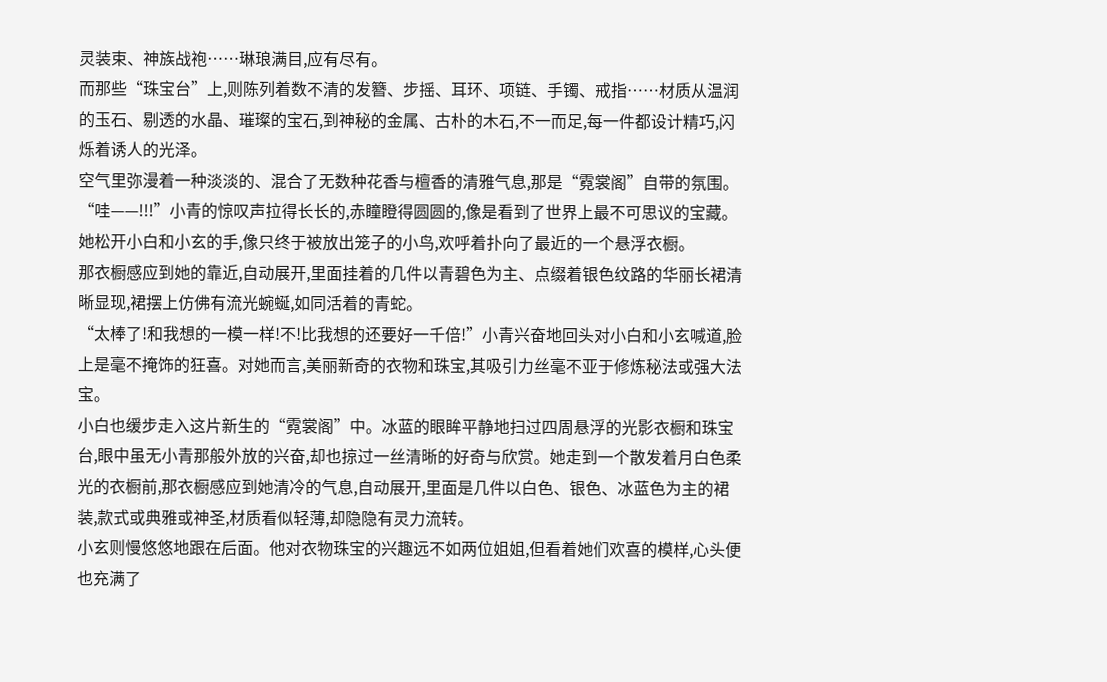灵装束、神族战袍……琳琅满目,应有尽有。
而那些“珠宝台”上,则陈列着数不清的发簪、步摇、耳环、项链、手镯、戒指……材质从温润的玉石、剔透的水晶、璀璨的宝石,到神秘的金属、古朴的木石,不一而足,每一件都设计精巧,闪烁着诱人的光泽。
空气里弥漫着一种淡淡的、混合了无数种花香与檀香的清雅气息,那是“霓裳阁”自带的氛围。
“哇——!!!”小青的惊叹声拉得长长的,赤瞳瞪得圆圆的,像是看到了世界上最不可思议的宝藏。她松开小白和小玄的手,像只终于被放出笼子的小鸟,欢呼着扑向了最近的一个悬浮衣橱。
那衣橱感应到她的靠近,自动展开,里面挂着的几件以青碧色为主、点缀着银色纹路的华丽长裙清晰显现,裙摆上仿佛有流光蜿蜒,如同活着的青蛇。
“太棒了!和我想的一模一样!不!比我想的还要好一千倍!”小青兴奋地回头对小白和小玄喊道,脸上是毫不掩饰的狂喜。对她而言,美丽新奇的衣物和珠宝,其吸引力丝毫不亚于修炼秘法或强大法宝。
小白也缓步走入这片新生的“霓裳阁”中。冰蓝的眼眸平静地扫过四周悬浮的光影衣橱和珠宝台,眼中虽无小青那般外放的兴奋,却也掠过一丝清晰的好奇与欣赏。她走到一个散发着月白色柔光的衣橱前,那衣橱感应到她清冷的气息,自动展开,里面是几件以白色、银色、冰蓝色为主的裙装,款式或典雅或神圣,材质看似轻薄,却隐隐有灵力流转。
小玄则慢悠悠地跟在后面。他对衣物珠宝的兴趣远不如两位姐姐,但看着她们欢喜的模样,心头便也充满了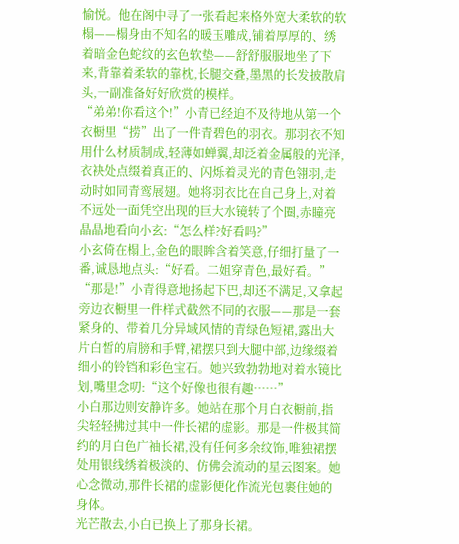愉悦。他在阁中寻了一张看起来格外宽大柔软的软榻——榻身由不知名的暖玉雕成,铺着厚厚的、绣着暗金色蛇纹的玄色软垫——舒舒服服地坐了下来,背靠着柔软的靠枕,长腿交叠,墨黑的长发披散肩头,一副准备好好欣赏的模样。
“弟弟!你看这个!”小青已经迫不及待地从第一个衣橱里“捞”出了一件青碧色的羽衣。那羽衣不知用什么材质制成,轻薄如蝉翼,却泛着金属般的光泽,衣袂处点缀着真正的、闪烁着灵光的青色翎羽,走动时如同青鸾展翅。她将羽衣比在自己身上,对着不远处一面凭空出现的巨大水镜转了个圈,赤瞳亮晶晶地看向小玄:“怎么样?好看吗?”
小玄倚在榻上,金色的眼眸含着笑意,仔细打量了一番,诚恳地点头:“好看。二姐穿青色,最好看。”
“那是!”小青得意地扬起下巴,却还不满足,又拿起旁边衣橱里一件样式截然不同的衣服——那是一套紧身的、带着几分异域风情的青绿色短裙,露出大片白皙的肩膀和手臂,裙摆只到大腿中部,边缘缀着细小的铃铛和彩色宝石。她兴致勃勃地对着水镜比划,嘴里念叨:“这个好像也很有趣……”
小白那边则安静许多。她站在那个月白衣橱前,指尖轻轻拂过其中一件长裙的虚影。那是一件极其简约的月白色广袖长裙,没有任何多余纹饰,唯独裙摆处用银线绣着极淡的、仿佛会流动的星云图案。她心念微动,那件长裙的虚影便化作流光包裹住她的身体。
光芒散去,小白已换上了那身长裙。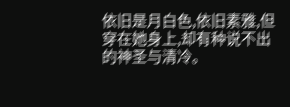依旧是月白色,依旧素雅,但穿在她身上,却有种说不出的神圣与清冷。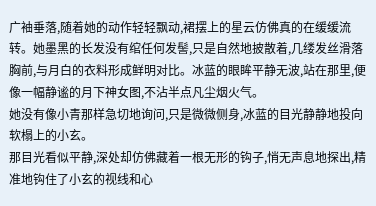广袖垂落,随着她的动作轻轻飘动,裙摆上的星云仿佛真的在缓缓流转。她墨黑的长发没有绾任何发髻,只是自然地披散着,几缕发丝滑落胸前,与月白的衣料形成鲜明对比。冰蓝的眼眸平静无波,站在那里,便像一幅静谧的月下神女图,不沾半点凡尘烟火气。
她没有像小青那样急切地询问,只是微微侧身,冰蓝的目光静静地投向软榻上的小玄。
那目光看似平静,深处却仿佛藏着一根无形的钩子,悄无声息地探出,精准地钩住了小玄的视线和心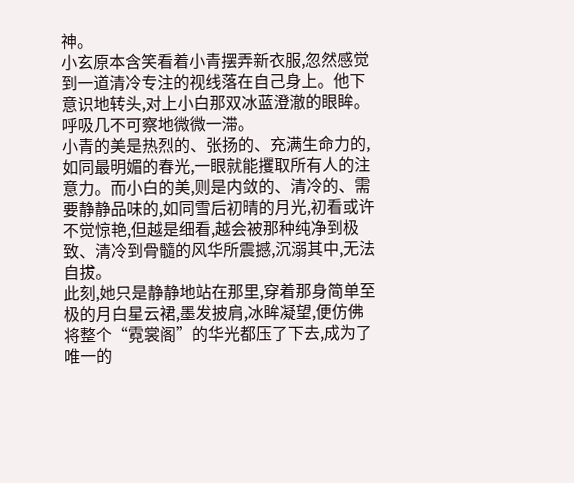神。
小玄原本含笑看着小青摆弄新衣服,忽然感觉到一道清冷专注的视线落在自己身上。他下意识地转头,对上小白那双冰蓝澄澈的眼眸。
呼吸几不可察地微微一滞。
小青的美是热烈的、张扬的、充满生命力的,如同最明媚的春光,一眼就能攫取所有人的注意力。而小白的美,则是内敛的、清冷的、需要静静品味的,如同雪后初晴的月光,初看或许不觉惊艳,但越是细看,越会被那种纯净到极致、清冷到骨髓的风华所震撼,沉溺其中,无法自拔。
此刻,她只是静静地站在那里,穿着那身简单至极的月白星云裙,墨发披肩,冰眸凝望,便仿佛将整个“霓裳阁”的华光都压了下去,成为了唯一的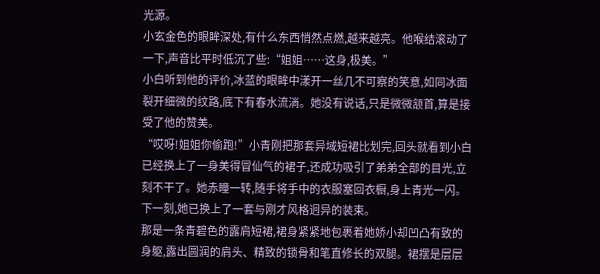光源。
小玄金色的眼眸深处,有什么东西悄然点燃,越来越亮。他喉结滚动了一下,声音比平时低沉了些:“姐姐……这身,极美。”
小白听到他的评价,冰蓝的眼眸中漾开一丝几不可察的笑意,如同冰面裂开细微的纹路,底下有春水流淌。她没有说话,只是微微颔首,算是接受了他的赞美。
“哎呀!姐姐你偷跑!”小青刚把那套异域短裙比划完,回头就看到小白已经换上了一身美得冒仙气的裙子,还成功吸引了弟弟全部的目光,立刻不干了。她赤瞳一转,随手将手中的衣服塞回衣橱,身上青光一闪。
下一刻,她已换上了一套与刚才风格迥异的装束。
那是一条青碧色的露肩短裙,裙身紧紧地包裹着她娇小却凹凸有致的身躯,露出圆润的肩头、精致的锁骨和笔直修长的双腿。裙摆是层层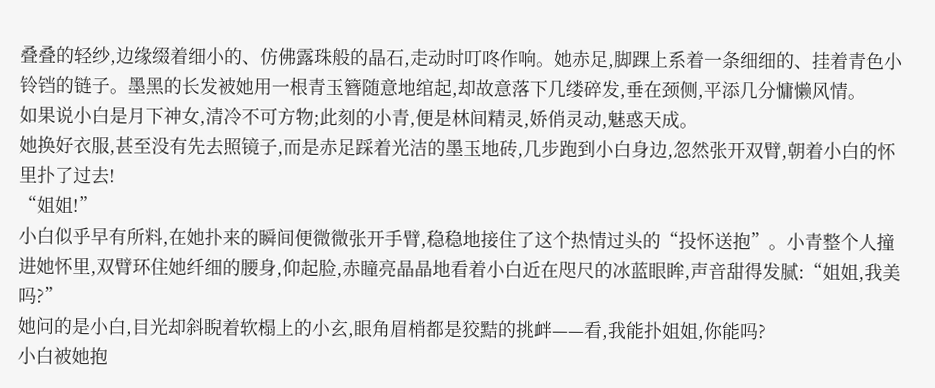叠叠的轻纱,边缘缀着细小的、仿佛露珠般的晶石,走动时叮咚作响。她赤足,脚踝上系着一条细细的、挂着青色小铃铛的链子。墨黑的长发被她用一根青玉簪随意地绾起,却故意落下几缕碎发,垂在颈侧,平添几分慵懒风情。
如果说小白是月下神女,清冷不可方物;此刻的小青,便是林间精灵,娇俏灵动,魅惑天成。
她换好衣服,甚至没有先去照镜子,而是赤足踩着光洁的墨玉地砖,几步跑到小白身边,忽然张开双臂,朝着小白的怀里扑了过去!
“姐姐!”
小白似乎早有所料,在她扑来的瞬间便微微张开手臂,稳稳地接住了这个热情过头的“投怀送抱”。小青整个人撞进她怀里,双臂环住她纤细的腰身,仰起脸,赤瞳亮晶晶地看着小白近在咫尺的冰蓝眼眸,声音甜得发腻:“姐姐,我美吗?”
她问的是小白,目光却斜睨着软榻上的小玄,眼角眉梢都是狡黠的挑衅——看,我能扑姐姐,你能吗?
小白被她抱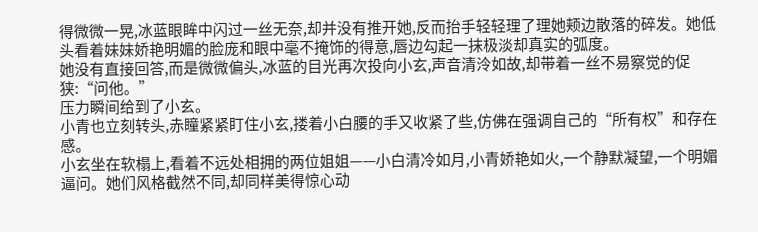得微微一晃,冰蓝眼眸中闪过一丝无奈,却并没有推开她,反而抬手轻轻理了理她颊边散落的碎发。她低头看着妹妹娇艳明媚的脸庞和眼中毫不掩饰的得意,唇边勾起一抹极淡却真实的弧度。
她没有直接回答,而是微微偏头,冰蓝的目光再次投向小玄,声音清泠如故,却带着一丝不易察觉的促狭:“问他。”
压力瞬间给到了小玄。
小青也立刻转头,赤瞳紧紧盯住小玄,搂着小白腰的手又收紧了些,仿佛在强调自己的“所有权”和存在感。
小玄坐在软榻上,看着不远处相拥的两位姐姐——小白清冷如月,小青娇艳如火,一个静默凝望,一个明媚逼问。她们风格截然不同,却同样美得惊心动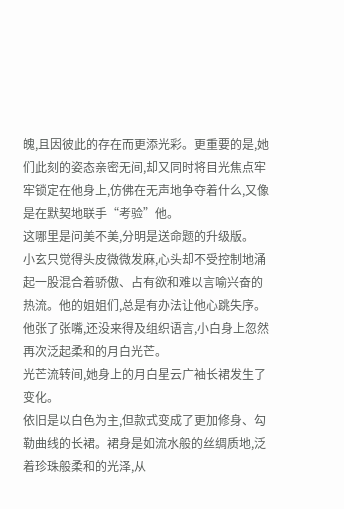魄,且因彼此的存在而更添光彩。更重要的是,她们此刻的姿态亲密无间,却又同时将目光焦点牢牢锁定在他身上,仿佛在无声地争夺着什么,又像是在默契地联手“考验”他。
这哪里是问美不美,分明是送命题的升级版。
小玄只觉得头皮微微发麻,心头却不受控制地涌起一股混合着骄傲、占有欲和难以言喻兴奋的热流。他的姐姐们,总是有办法让他心跳失序。
他张了张嘴,还没来得及组织语言,小白身上忽然再次泛起柔和的月白光芒。
光芒流转间,她身上的月白星云广袖长裙发生了变化。
依旧是以白色为主,但款式变成了更加修身、勾勒曲线的长裙。裙身是如流水般的丝绸质地,泛着珍珠般柔和的光泽,从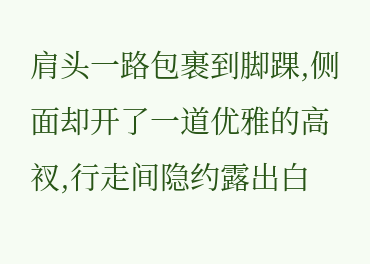肩头一路包裹到脚踝,侧面却开了一道优雅的高衩,行走间隐约露出白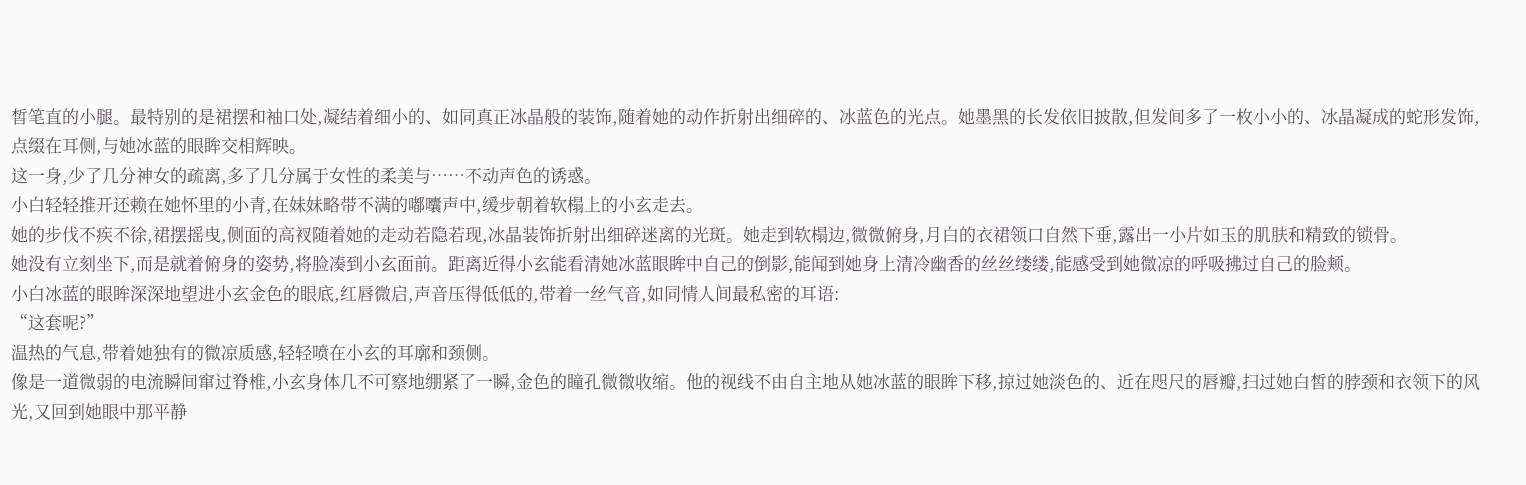皙笔直的小腿。最特别的是裙摆和袖口处,凝结着细小的、如同真正冰晶般的装饰,随着她的动作折射出细碎的、冰蓝色的光点。她墨黑的长发依旧披散,但发间多了一枚小小的、冰晶凝成的蛇形发饰,点缀在耳侧,与她冰蓝的眼眸交相辉映。
这一身,少了几分神女的疏离,多了几分属于女性的柔美与……不动声色的诱惑。
小白轻轻推开还赖在她怀里的小青,在妹妹略带不满的嘟囔声中,缓步朝着软榻上的小玄走去。
她的步伐不疾不徐,裙摆摇曳,侧面的高衩随着她的走动若隐若现,冰晶装饰折射出细碎迷离的光斑。她走到软榻边,微微俯身,月白的衣裙领口自然下垂,露出一小片如玉的肌肤和精致的锁骨。
她没有立刻坐下,而是就着俯身的姿势,将脸凑到小玄面前。距离近得小玄能看清她冰蓝眼眸中自己的倒影,能闻到她身上清冷幽香的丝丝缕缕,能感受到她微凉的呼吸拂过自己的脸颊。
小白冰蓝的眼眸深深地望进小玄金色的眼底,红唇微启,声音压得低低的,带着一丝气音,如同情人间最私密的耳语:
“这套呢?”
温热的气息,带着她独有的微凉质感,轻轻喷在小玄的耳廓和颈侧。
像是一道微弱的电流瞬间窜过脊椎,小玄身体几不可察地绷紧了一瞬,金色的瞳孔微微收缩。他的视线不由自主地从她冰蓝的眼眸下移,掠过她淡色的、近在咫尺的唇瓣,扫过她白皙的脖颈和衣领下的风光,又回到她眼中那平静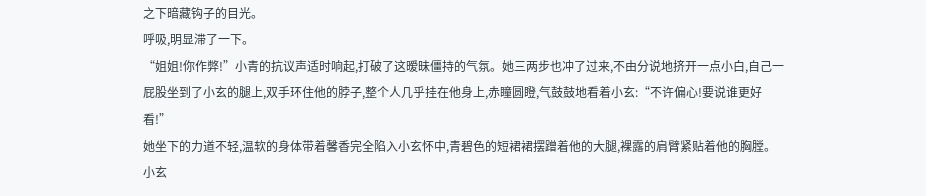之下暗藏钩子的目光。
呼吸,明显滞了一下。
“姐姐!你作弊!”小青的抗议声适时响起,打破了这暧昧僵持的气氛。她三两步也冲了过来,不由分说地挤开一点小白,自己一屁股坐到了小玄的腿上,双手环住他的脖子,整个人几乎挂在他身上,赤瞳圆瞪,气鼓鼓地看着小玄:“不许偏心!要说谁更好看!”
她坐下的力道不轻,温软的身体带着馨香完全陷入小玄怀中,青碧色的短裙裙摆蹭着他的大腿,裸露的肩臂紧贴着他的胸膛。小玄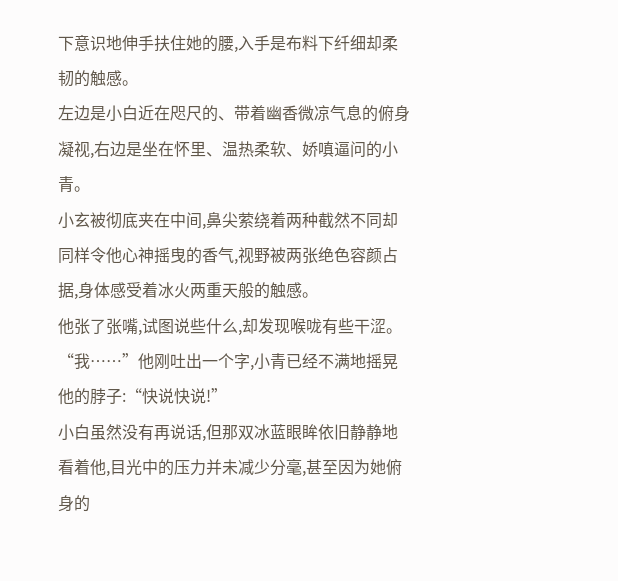下意识地伸手扶住她的腰,入手是布料下纤细却柔韧的触感。
左边是小白近在咫尺的、带着幽香微凉气息的俯身凝视,右边是坐在怀里、温热柔软、娇嗔逼问的小青。
小玄被彻底夹在中间,鼻尖萦绕着两种截然不同却同样令他心神摇曳的香气,视野被两张绝色容颜占据,身体感受着冰火两重天般的触感。
他张了张嘴,试图说些什么,却发现喉咙有些干涩。
“我……”他刚吐出一个字,小青已经不满地摇晃他的脖子:“快说快说!”
小白虽然没有再说话,但那双冰蓝眼眸依旧静静地看着他,目光中的压力并未减少分毫,甚至因为她俯身的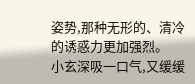姿势,那种无形的、清冷的诱惑力更加强烈。
小玄深吸一口气,又缓缓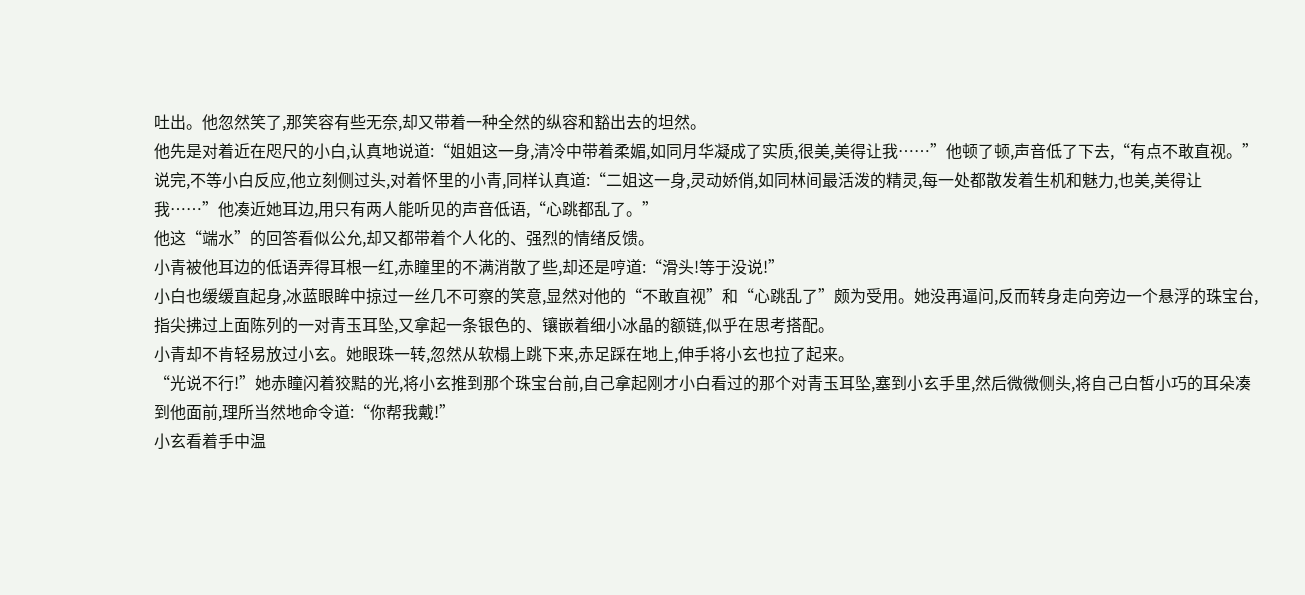吐出。他忽然笑了,那笑容有些无奈,却又带着一种全然的纵容和豁出去的坦然。
他先是对着近在咫尺的小白,认真地说道:“姐姐这一身,清冷中带着柔媚,如同月华凝成了实质,很美,美得让我……”他顿了顿,声音低了下去,“有点不敢直视。”
说完,不等小白反应,他立刻侧过头,对着怀里的小青,同样认真道:“二姐这一身,灵动娇俏,如同林间最活泼的精灵,每一处都散发着生机和魅力,也美,美得让我……”他凑近她耳边,用只有两人能听见的声音低语,“心跳都乱了。”
他这“端水”的回答看似公允,却又都带着个人化的、强烈的情绪反馈。
小青被他耳边的低语弄得耳根一红,赤瞳里的不满消散了些,却还是哼道:“滑头!等于没说!”
小白也缓缓直起身,冰蓝眼眸中掠过一丝几不可察的笑意,显然对他的“不敢直视”和“心跳乱了”颇为受用。她没再逼问,反而转身走向旁边一个悬浮的珠宝台,指尖拂过上面陈列的一对青玉耳坠,又拿起一条银色的、镶嵌着细小冰晶的额链,似乎在思考搭配。
小青却不肯轻易放过小玄。她眼珠一转,忽然从软榻上跳下来,赤足踩在地上,伸手将小玄也拉了起来。
“光说不行!”她赤瞳闪着狡黠的光,将小玄推到那个珠宝台前,自己拿起刚才小白看过的那个对青玉耳坠,塞到小玄手里,然后微微侧头,将自己白皙小巧的耳朵凑到他面前,理所当然地命令道:“你帮我戴!”
小玄看着手中温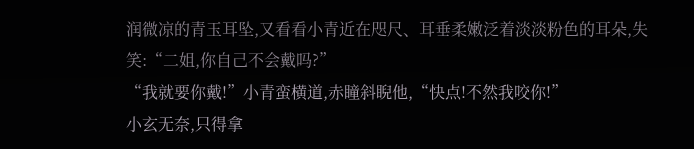润微凉的青玉耳坠,又看看小青近在咫尺、耳垂柔嫩泛着淡淡粉色的耳朵,失笑:“二姐,你自己不会戴吗?”
“我就要你戴!”小青蛮横道,赤瞳斜睨他,“快点!不然我咬你!”
小玄无奈,只得拿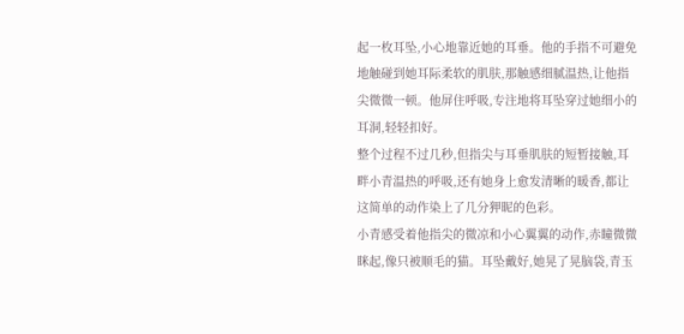起一枚耳坠,小心地靠近她的耳垂。他的手指不可避免地触碰到她耳际柔软的肌肤,那触感细腻温热,让他指尖微微一顿。他屏住呼吸,专注地将耳坠穿过她细小的耳洞,轻轻扣好。
整个过程不过几秒,但指尖与耳垂肌肤的短暂接触,耳畔小青温热的呼吸,还有她身上愈发清晰的暖香,都让这简单的动作染上了几分狎昵的色彩。
小青感受着他指尖的微凉和小心翼翼的动作,赤瞳微微眯起,像只被顺毛的猫。耳坠戴好,她晃了晃脑袋,青玉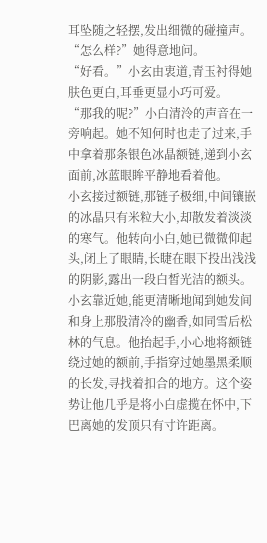耳坠随之轻摆,发出细微的碰撞声。“怎么样?”她得意地问。
“好看。”小玄由衷道,青玉衬得她肤色更白,耳垂更显小巧可爱。
“那我的呢?”小白清泠的声音在一旁响起。她不知何时也走了过来,手中拿着那条银色冰晶额链,递到小玄面前,冰蓝眼眸平静地看着他。
小玄接过额链,那链子极细,中间镶嵌的冰晶只有米粒大小,却散发着淡淡的寒气。他转向小白,她已微微仰起头,闭上了眼睛,长睫在眼下投出浅浅的阴影,露出一段白皙光洁的额头。
小玄靠近她,能更清晰地闻到她发间和身上那股清冷的幽香,如同雪后松林的气息。他抬起手,小心地将额链绕过她的额前,手指穿过她墨黑柔顺的长发,寻找着扣合的地方。这个姿势让他几乎是将小白虚揽在怀中,下巴离她的发顶只有寸许距离。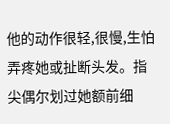他的动作很轻,很慢,生怕弄疼她或扯断头发。指尖偶尔划过她额前细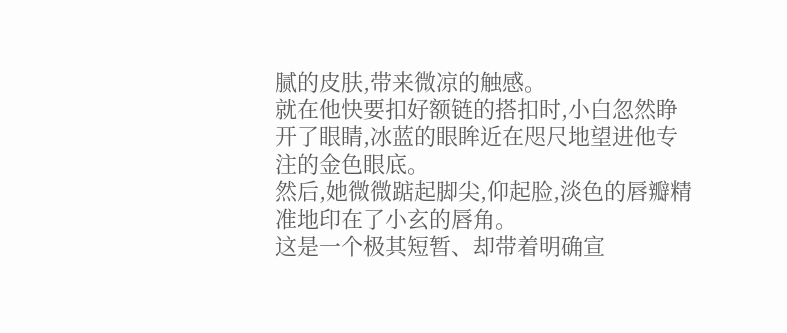腻的皮肤,带来微凉的触感。
就在他快要扣好额链的搭扣时,小白忽然睁开了眼睛,冰蓝的眼眸近在咫尺地望进他专注的金色眼底。
然后,她微微踮起脚尖,仰起脸,淡色的唇瓣精准地印在了小玄的唇角。
这是一个极其短暂、却带着明确宣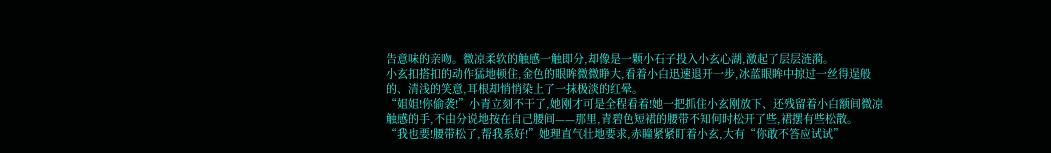告意味的亲吻。微凉柔软的触感一触即分,却像是一颗小石子投入小玄心湖,激起了层层涟漪。
小玄扣搭扣的动作猛地顿住,金色的眼眸微微睁大,看着小白迅速退开一步,冰蓝眼眸中掠过一丝得逞般的、清浅的笑意,耳根却悄悄染上了一抹极淡的红晕。
“姐姐!你偷袭!”小青立刻不干了,她刚才可是全程看着!她一把抓住小玄刚放下、还残留着小白额间微凉触感的手,不由分说地按在自己腰间——那里,青碧色短裙的腰带不知何时松开了些,裙摆有些松散。
“我也要!腰带松了,帮我系好!”她理直气壮地要求,赤瞳紧紧盯着小玄,大有“你敢不答应试试”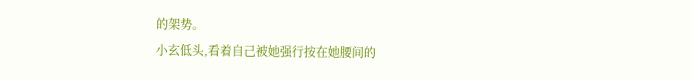的架势。
小玄低头,看着自己被她强行按在她腰间的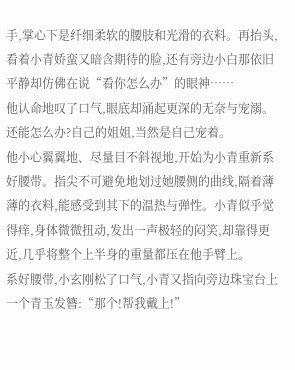手,掌心下是纤细柔软的腰肢和光滑的衣料。再抬头,看着小青娇蛮又暗含期待的脸,还有旁边小白那依旧平静却仿佛在说“看你怎么办”的眼神……
他认命地叹了口气,眼底却涌起更深的无奈与宠溺。
还能怎么办?自己的姐姐,当然是自己宠着。
他小心翼翼地、尽量目不斜视地,开始为小青重新系好腰带。指尖不可避免地划过她腰侧的曲线,隔着薄薄的衣料,能感受到其下的温热与弹性。小青似乎觉得痒,身体微微扭动,发出一声极轻的闷笑,却靠得更近,几乎将整个上半身的重量都压在他手臂上。
系好腰带,小玄刚松了口气,小青又指向旁边珠宝台上一个青玉发簪:“那个!帮我戴上!”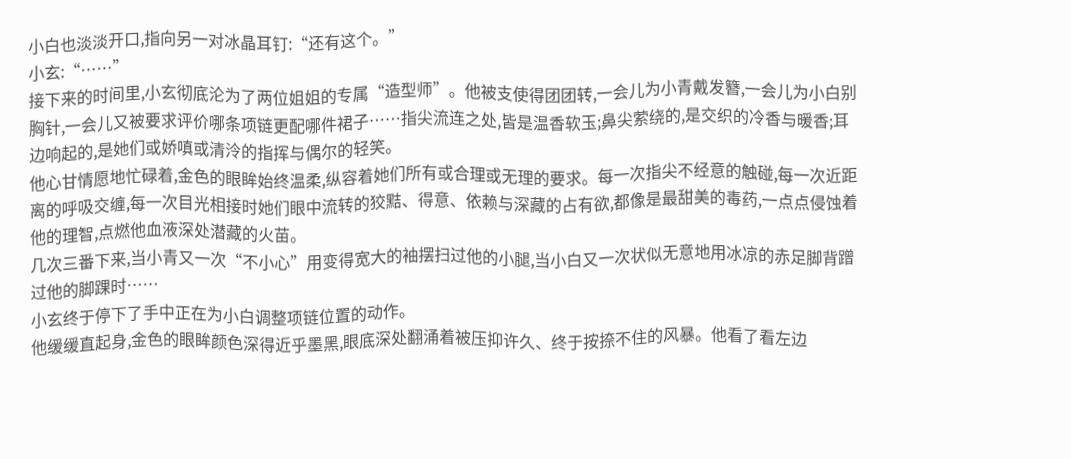小白也淡淡开口,指向另一对冰晶耳钉:“还有这个。”
小玄:“……”
接下来的时间里,小玄彻底沦为了两位姐姐的专属“造型师”。他被支使得团团转,一会儿为小青戴发簪,一会儿为小白别胸针,一会儿又被要求评价哪条项链更配哪件裙子……指尖流连之处,皆是温香软玉;鼻尖萦绕的,是交织的冷香与暖香;耳边响起的,是她们或娇嗔或清泠的指挥与偶尔的轻笑。
他心甘情愿地忙碌着,金色的眼眸始终温柔,纵容着她们所有或合理或无理的要求。每一次指尖不经意的触碰,每一次近距离的呼吸交缠,每一次目光相接时她们眼中流转的狡黠、得意、依赖与深藏的占有欲,都像是最甜美的毒药,一点点侵蚀着他的理智,点燃他血液深处潜藏的火苗。
几次三番下来,当小青又一次“不小心”用变得宽大的袖摆扫过他的小腿,当小白又一次状似无意地用冰凉的赤足脚背蹭过他的脚踝时……
小玄终于停下了手中正在为小白调整项链位置的动作。
他缓缓直起身,金色的眼眸颜色深得近乎墨黑,眼底深处翻涌着被压抑许久、终于按捺不住的风暴。他看了看左边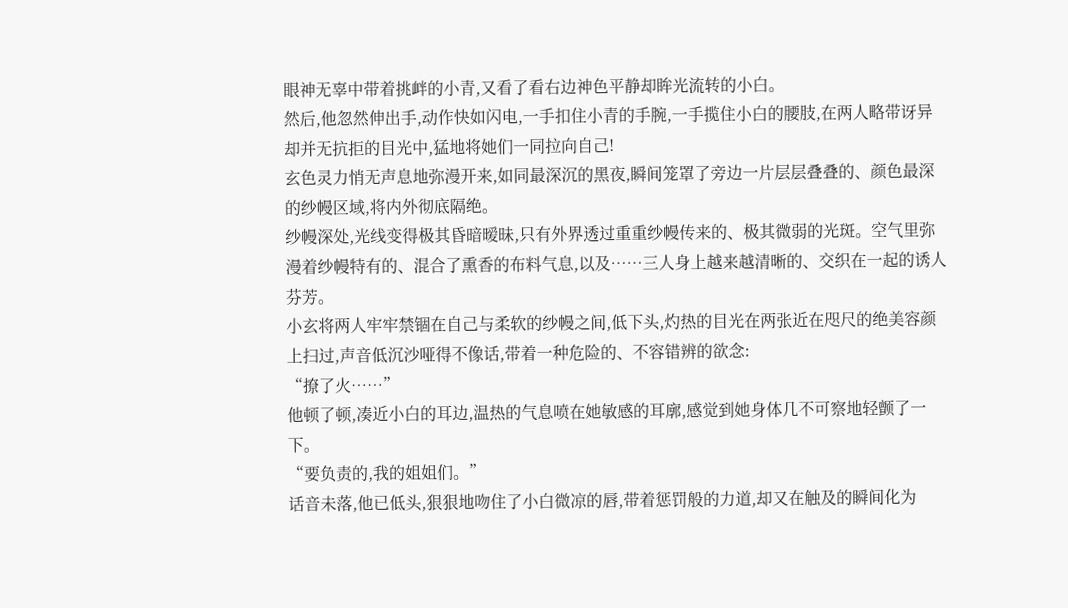眼神无辜中带着挑衅的小青,又看了看右边神色平静却眸光流转的小白。
然后,他忽然伸出手,动作快如闪电,一手扣住小青的手腕,一手揽住小白的腰肢,在两人略带讶异却并无抗拒的目光中,猛地将她们一同拉向自己!
玄色灵力悄无声息地弥漫开来,如同最深沉的黑夜,瞬间笼罩了旁边一片层层叠叠的、颜色最深的纱幔区域,将内外彻底隔绝。
纱幔深处,光线变得极其昏暗暧昧,只有外界透过重重纱幔传来的、极其微弱的光斑。空气里弥漫着纱幔特有的、混合了熏香的布料气息,以及……三人身上越来越清晰的、交织在一起的诱人芬芳。
小玄将两人牢牢禁锢在自己与柔软的纱幔之间,低下头,灼热的目光在两张近在咫尺的绝美容颜上扫过,声音低沉沙哑得不像话,带着一种危险的、不容错辨的欲念:
“撩了火……”
他顿了顿,凑近小白的耳边,温热的气息喷在她敏感的耳廓,感觉到她身体几不可察地轻颤了一下。
“要负责的,我的姐姐们。”
话音未落,他已低头,狠狠地吻住了小白微凉的唇,带着惩罚般的力道,却又在触及的瞬间化为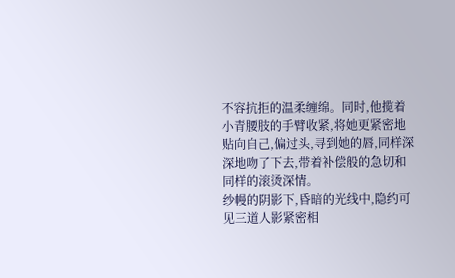不容抗拒的温柔缠绵。同时,他揽着小青腰肢的手臂收紧,将她更紧密地贴向自己,偏过头,寻到她的唇,同样深深地吻了下去,带着补偿般的急切和同样的滚烫深情。
纱幔的阴影下,昏暗的光线中,隐约可见三道人影紧密相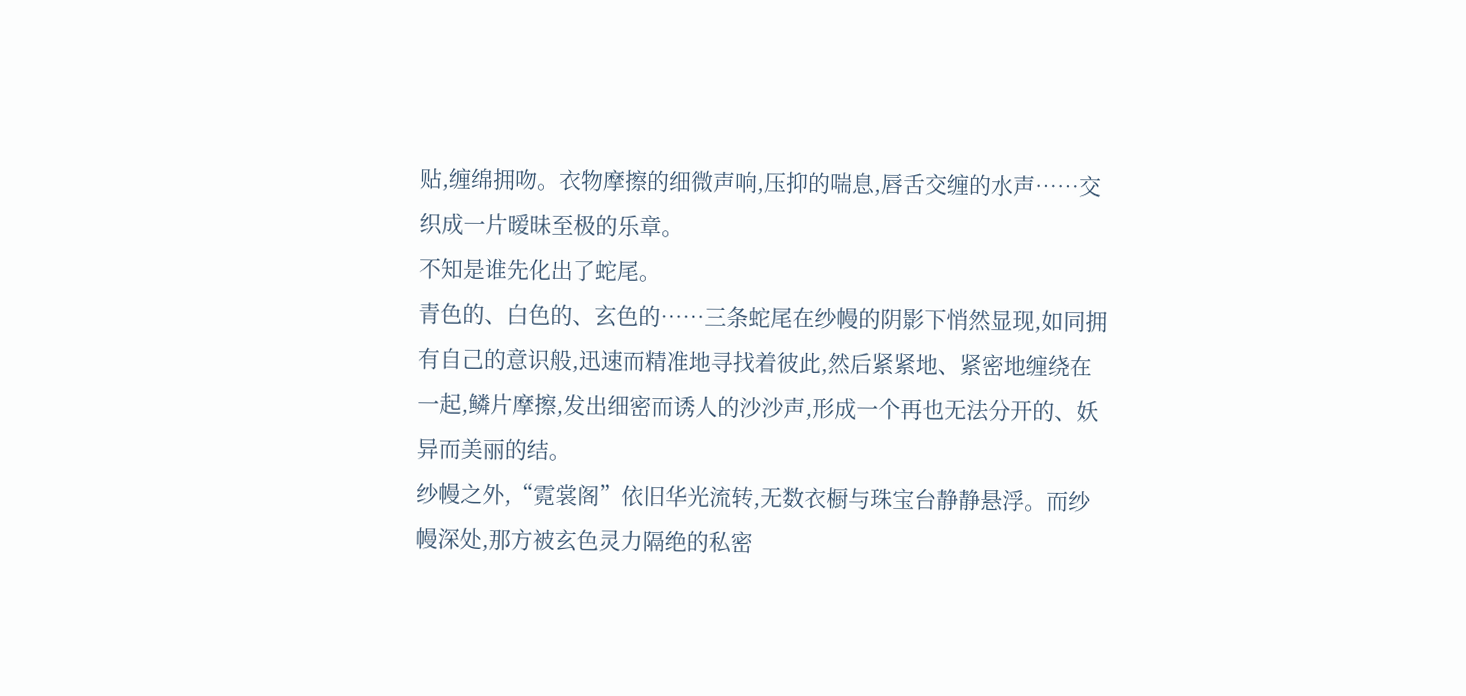贴,缠绵拥吻。衣物摩擦的细微声响,压抑的喘息,唇舌交缠的水声……交织成一片暧昧至极的乐章。
不知是谁先化出了蛇尾。
青色的、白色的、玄色的……三条蛇尾在纱幔的阴影下悄然显现,如同拥有自己的意识般,迅速而精准地寻找着彼此,然后紧紧地、紧密地缠绕在一起,鳞片摩擦,发出细密而诱人的沙沙声,形成一个再也无法分开的、妖异而美丽的结。
纱幔之外,“霓裳阁”依旧华光流转,无数衣橱与珠宝台静静悬浮。而纱幔深处,那方被玄色灵力隔绝的私密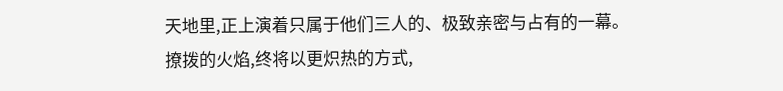天地里,正上演着只属于他们三人的、极致亲密与占有的一幕。
撩拨的火焰,终将以更炽热的方式,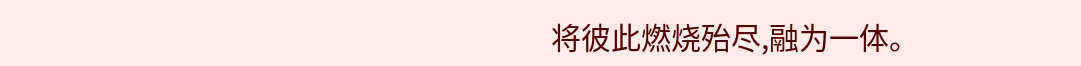将彼此燃烧殆尽,融为一体。